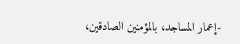-إعمار المساجد، بالمؤمنين الصادقين،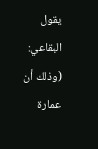يقول البقاعي: (وذلك أن عمارة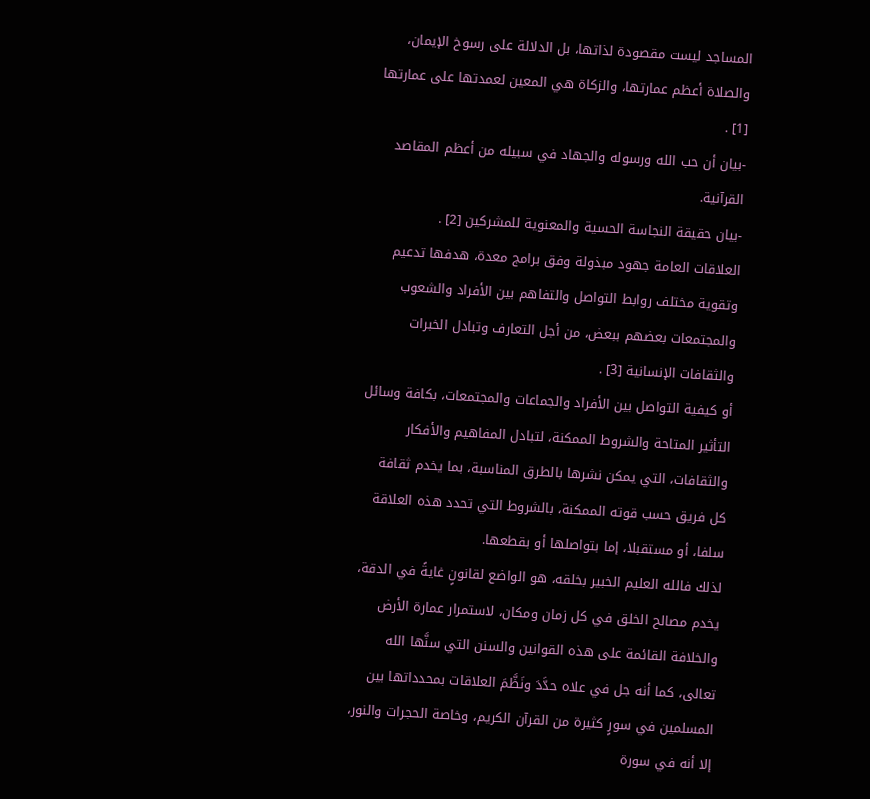المساجد ليست مقصودة لذاتها، بل الدلالة على رسوخ الإيمان، والصلاة أعظم عمارتها، والزكاة هي المعين لعمدتها على عمارتها [1] .
-بيان أن حب الله ورسوله والجهاد في سبيله من أعظم المقاصد القرآنية.
-بيان حقيقة النجاسة الحسية والمعنوية للمشركين [2] .
العلاقات العامة جهود مبذولة وفق برامج معدة، هدفها تدعيم وتقوية مختلف روابط التواصل والتفاهم بين الأفراد والشعوب والمجتمعات بعضهم ببعض، من أجل التعارف وتبادل الخبرات والثقافات الإنسانية [3] .
أو كيفية التواصل بين الأفراد والجماعات والمجتمعات، بكافة وسائل التأثير المتاحة والشروط الممكنة، لتبادل المفاهيم والأفكار والثقافات، التي يمكن نشرها بالطرق المناسبة، بما يخدم ثقافة كل فريق حسب قوته الممكنة، بالشروط التي تحدد هذه العلاقة سلفا، أو مستقبلا، إما بتواصلها أو بقطعها.
لذلك فالله العليم الخبير بخلقه، هو الواضع لقانونٍ غايةً في الدقة، يخدم مصالح الخلق في كل زمان ومكان، لاستمرار عمارة الأرض والخلافة القائمة على هذه القوانين والسنن التي سنَّها الله تعالى، كما أنه جل في علاه حدَّدَ ونَظَّمَ العلاقات بمحدداتها بين المسلمين في سورٍ كثيرة من القرآن الكريم، وخاصة الحجرات والنور، إلا أنه في سورة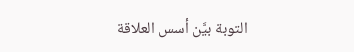التوبة بيَّن أسس العلاقة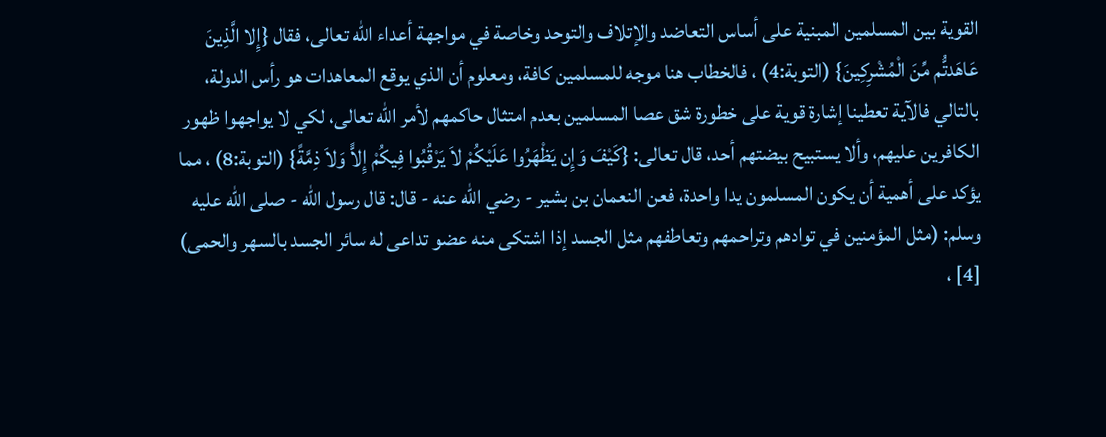القوية بين المسلمين المبنية على أساس التعاضد والإتلاف والتوحد وخاصة في مواجهة أعداء الله تعالى، فقال {إِلا الَّذِينَ عَاهَدتُّم مِّنَ الْمُشْرِكِينَ} (التوبة:4) ، فالخطاب هنا موجه للمسلمين كافة، ومعلوم أن الذي يوقع المعاهدات هو رأس الدولة، بالتالي فالآية تعطينا إشارة قوية على خطورة شق عصا المسلمين بعدم امتثال حاكمهم لأمر الله تعالى، لكي لا يواجهوا ظهور الكافرين عليهم، وألا يستبيح بيضتهم أحد، قال تعالى: {كَيْفَ وَإِن يَظْهَرُوا عَلَيْكُمْ لاَ يَرْقُبُوا فِيكُمْ إِلاًّ وَلاَ ذِمَّةً} (التوبة:8) ، مما يؤكد على أهمية أن يكون المسلمون يدا واحدة، فعن النعمان بن بشير - رضي الله عنه - قال: قال رسول الله - صلى الله عليه وسلم: (مثل المؤمنين في توادهم وتراحمهم وتعاطفهم مثل الجسد إذا اشتكى منه عضو تداعى له سائر الجسد بالسهر والحمى) [4] ،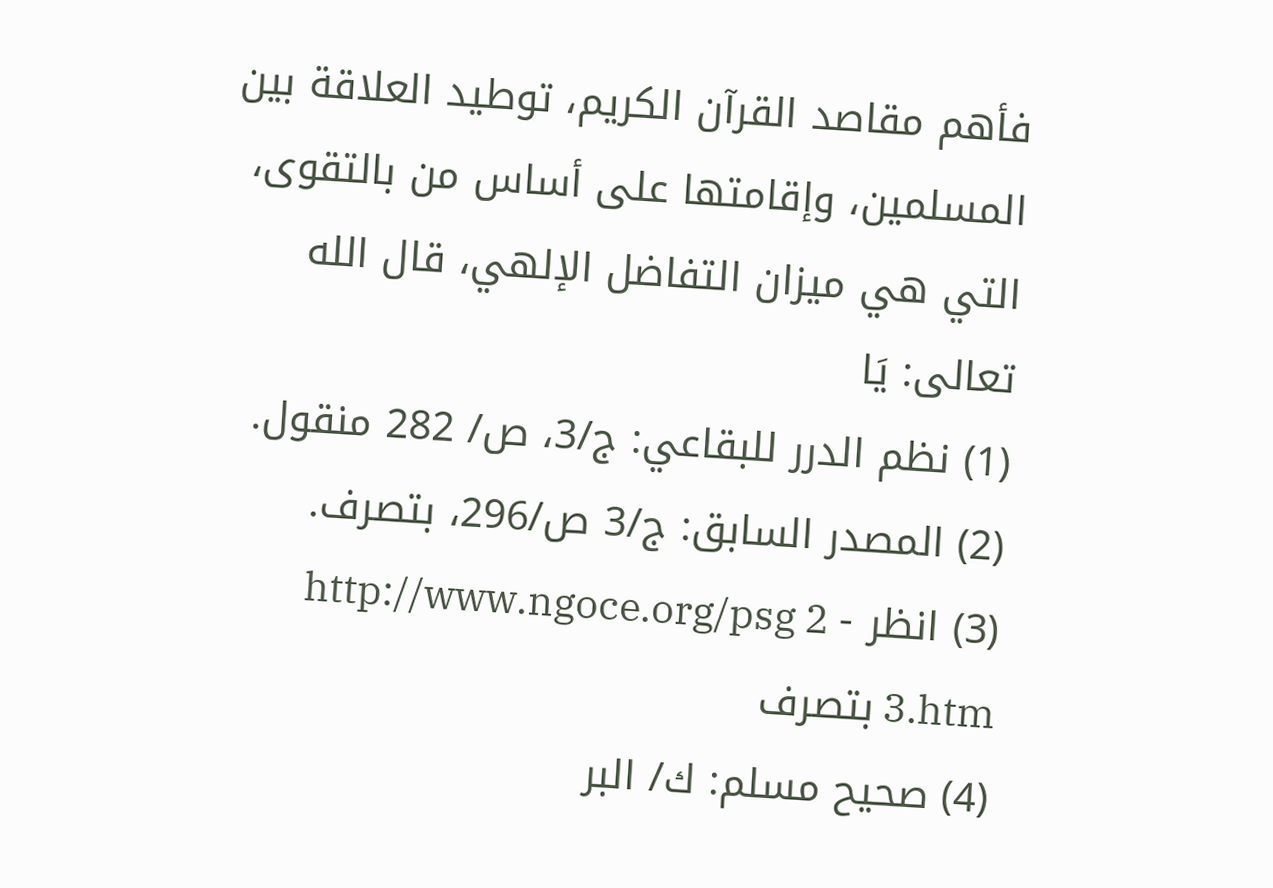فأهم مقاصد القرآن الكريم، توطيد العلاقة بين المسلمين، وإقامتها على أساس من بالتقوى، التي هي ميزان التفاضل الإلهي، قال الله تعالى: يَا
(1) نظم الدرر للبقاعي: ج/3، ص/ 282 منقول.
(2) المصدر السابق: ج/3 ص/296، بتصرف.
(3) انظر http://www.ngoce.org/psg 2 - 3.htm بتصرف
(4) صحيح مسلم: ك/ البر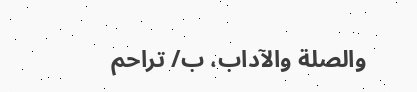والصلة والآداب، ب/ تراحم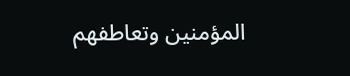المؤمنين وتعاطفهم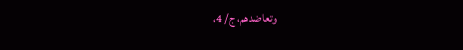وتعاضدهم، ج/ 4،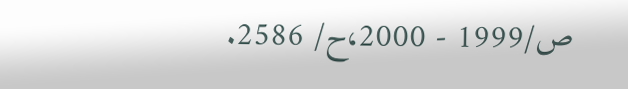ص/1999 - 2000،ح/ 2586.